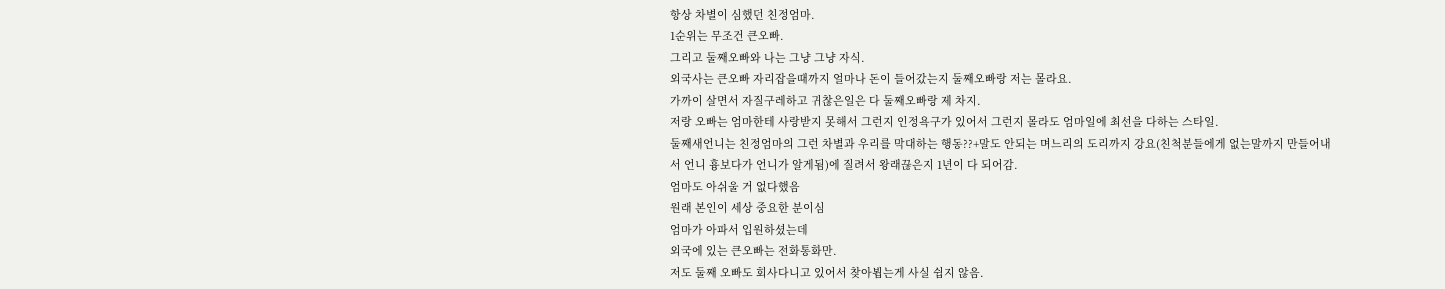항상 차별이 심했던 친정엄마.
1순위는 무조건 큰오빠.
그리고 둘째오빠와 나는 그냥 그냥 자식.
외국사는 큰오빠 자리잡을때까지 얼마나 돈이 들어갔는지 둘째오빠랑 저는 몰라요.
가까이 살면서 자질구레하고 귀찮은일은 다 둘째오빠랑 제 차지.
저랑 오빠는 엄마한테 사랑받지 못해서 그런지 인정욕구가 있어서 그런지 몰라도 엄마일에 최선을 다하는 스타일.
둘째새언니는 친정엄마의 그런 차별과 우리를 막대하는 행동??+말도 안되는 며느리의 도리까지 강요(친척분들에게 없는말까지 만들어내서 언니 흉보다가 언니가 알게됨)에 질려서 왕래끊은지 1년이 다 되어감.
엄마도 아쉬울 거 없다했음
원래 본인이 세상 중요한 분이심
엄마가 아파서 입원하셨는데
외국에 있는 큰오빠는 전화통화만.
저도 둘째 오빠도 회사다니고 있어서 찾아뵙는게 사실 쉽지 않음.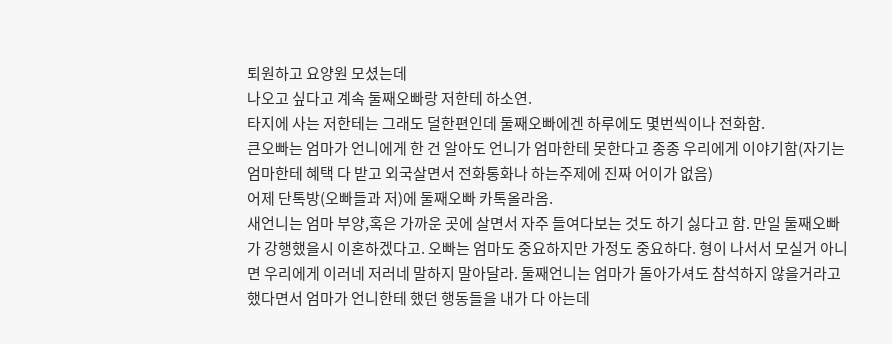퇴원하고 요양원 모셨는데
나오고 싶다고 계속 둘째오빠랑 저한테 하소연.
타지에 사는 저한테는 그래도 덜한편인데 둘째오빠에겐 하루에도 몇번씩이나 전화함.
큰오빠는 엄마가 언니에게 한 건 알아도 언니가 엄마한테 못한다고 종종 우리에게 이야기함(자기는 엄마한테 혜택 다 받고 외국살면서 전화통화나 하는주제에 진짜 어이가 없음)
어제 단톡방(오빠들과 저)에 둘째오빠 카톡올라옴.
새언니는 엄마 부양,혹은 가까운 곳에 살면서 자주 들여다보는 것도 하기 싫다고 함. 만일 둘째오빠가 강행했을시 이혼하겠다고. 오빠는 엄마도 중요하지만 가정도 중요하다. 형이 나서서 모실거 아니면 우리에게 이러네 저러네 말하지 말아달라. 둘째언니는 엄마가 돌아가셔도 참석하지 않을거라고 했다면서 엄마가 언니한테 했던 행동들을 내가 다 아는데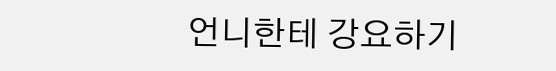언니한테 강요하기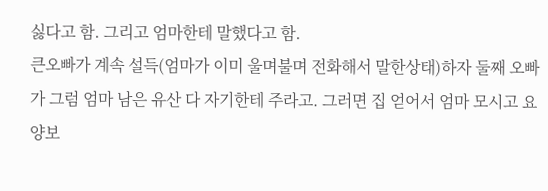싫다고 함. 그리고 엄마한테 말했다고 함.
큰오빠가 계속 설득(엄마가 이미 울며불며 전화해서 말한상태)하자 둘째 오빠가 그럼 엄마 남은 유산 다 자기한테 주라고. 그러면 집 얻어서 엄마 모시고 요양보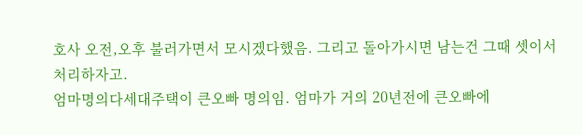호사 오전,오후 불러가면서 모시겠다했음. 그리고 돌아가시면 남는건 그때 셋이서 처리하자고.
엄마명의다세대주택이 큰오빠 명의임. 엄마가 거의 20년전에 큰오빠에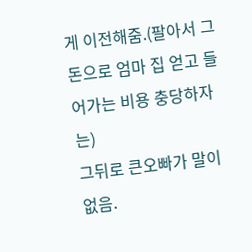게 이전해줌.(팔아서 그 돈으로 엄마 집 얻고 들어가는 비용 충당하자는)
그뒤로 큰오빠가 말이 없음.